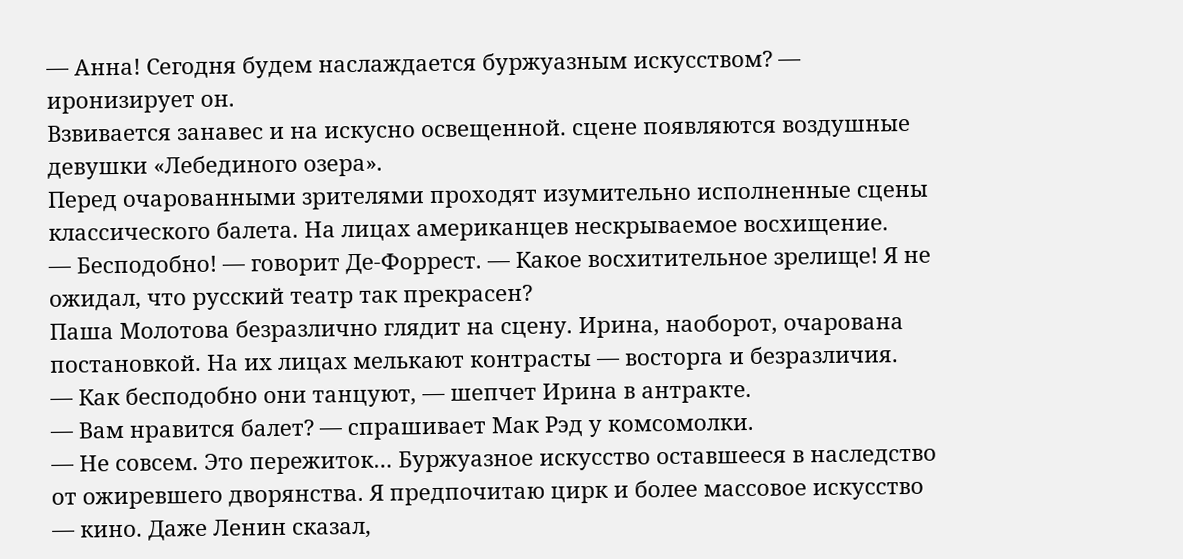— Анна! Сегодня будем наслаждается буржуазным искусством? — иронизирует он.
Взвивается занавес и на искусно освещенной. сцене появляются воздушные девушки «Лебединого озера».
Перед очарованными зрителями проходят изумительно исполненные сцены классического балета. На лицах американцев нескрываемое восхищение.
— Бесподобно! — говорит Де-Форрест. — Какое восхитительное зрелище! Я не ожидал, что русский театр так прекрасен?
Паша Молотова безразлично глядит на сцену. Ирина, наоборот, очарована постановкой. На их лицах мелькают контрасты — восторга и безразличия.
— Как бесподобно они танцуют, — шепчет Ирина в антракте.
— Вам нравится балет? — спрашивает Мак Рэд у комсомолки.
— Не совсем. Это пережиток… Буржуазное искусство оставшееся в наследство от ожиревшего дворянства. Я предпочитаю цирк и более массовое искусство — кино. Даже Ленин сказал,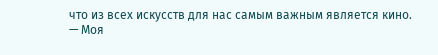что из всех искусств для нас самым важным является кино.
— Моя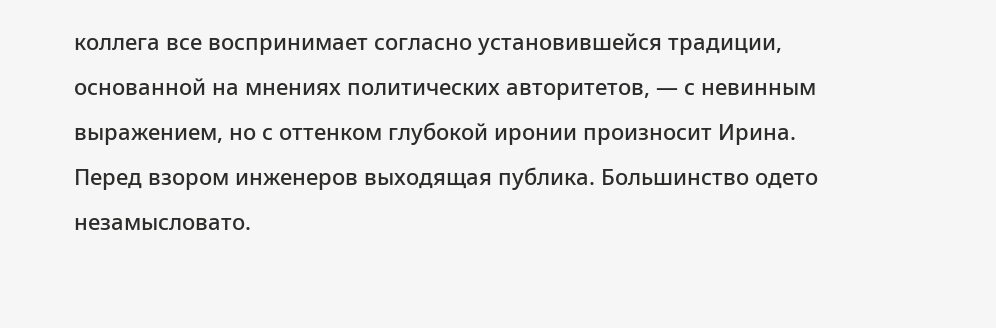коллега все воспринимает согласно установившейся традиции, основанной на мнениях политических авторитетов, — с невинным выражением, но с оттенком глубокой иронии произносит Ирина.
Перед взором инженеров выходящая публика. Большинство одето незамысловато.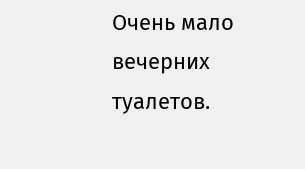Очень мало вечерних туалетов.